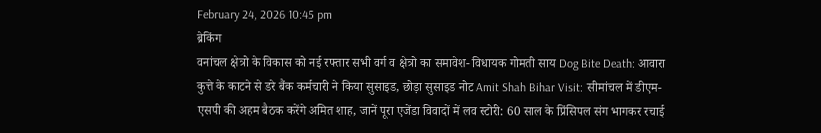February 24, 2026 10:45 pm
ब्रेकिंग
वनांचल क्षेत्रो के विकास को नई रफ्तार सभी वर्ग व क्षेत्रो का समावेश- विधायक गोमती साय Dog Bite Death: आवारा कुत्ते के काटने से डरे बैंक कर्मचारी ने किया सुसाइड, छोड़ा सुसाइड नोट Amit Shah Bihar Visit: सीमांचल में डीएम-एसपी की अहम बैठक करेंगे अमित शाह, जानें पूरा एजेंडा विवादों में लव स्टोरी: 60 साल के प्रिंसिपल संग भागकर रचाई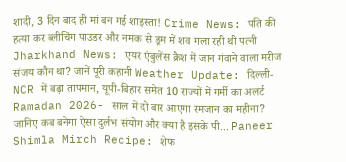शादी, 3 दिन बाद ही मां बन गई शाइस्ता! Crime News: पति की हत्या कर ब्लीचिंग पाउडर और नमक से ड्रम में शव गला रही थी पत्नी Jharkhand News: एयर एंबुलेंस क्रैश में जान गंवाने वाला मरीज संजय कौन था? जानें पूरी कहानी Weather Update: दिल्ली-NCR में बढ़ा तापमान, यूपी-बिहार समेत 10 राज्यों में गर्मी का अलर्ट Ramadan 2026- साल में दो बार आएगा रमजान का महीना? जानिए कब बनेगा ऐसा दुर्लभ संयोग और क्या है इसके पी... Paneer Shimla Mirch Recipe: शेफ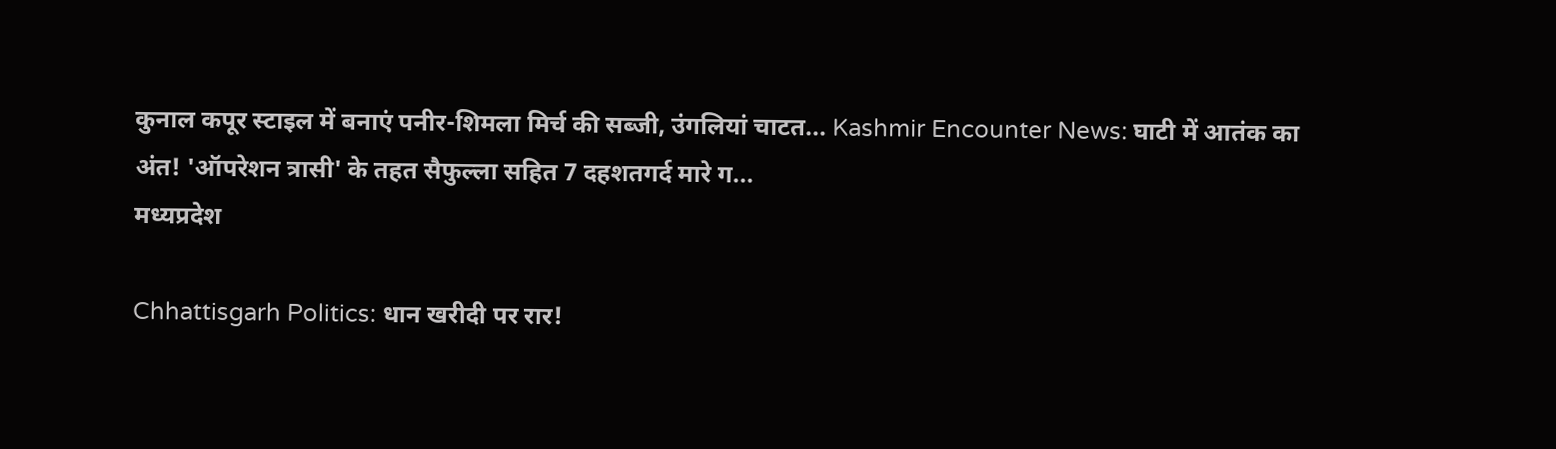कुनाल कपूर स्टाइल में बनाएं पनीर-शिमला मिर्च की सब्जी, उंगलियां चाटत... Kashmir Encounter News: घाटी में आतंक का अंत! 'ऑपरेशन त्रासी' के तहत सैफुल्ला सहित 7 दहशतगर्द मारे ग...
मध्यप्रदेश

Chhattisgarh Politics: धान खरीदी पर रार!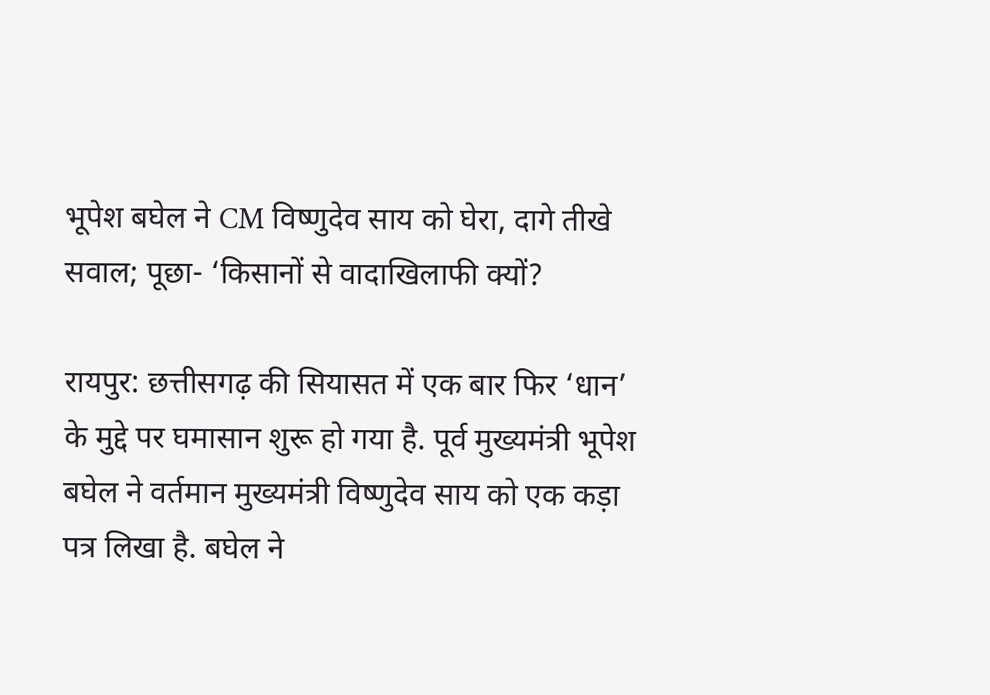भूपेश बघेल ने CM विष्णुदेव साय को घेरा, दागे तीखे सवाल; पूछा- ‘किसानों से वादाखिलाफी क्यों?

रायपुर: छत्तीसगढ़ की सियासत में एक बार फिर ‘धान’ के मुद्दे पर घमासान शुरू हो गया है. पूर्व मुख्यमंत्री भूपेश बघेल ने वर्तमान मुख्यमंत्री विष्णुदेव साय को एक कड़ा पत्र लिखा है. बघेल ने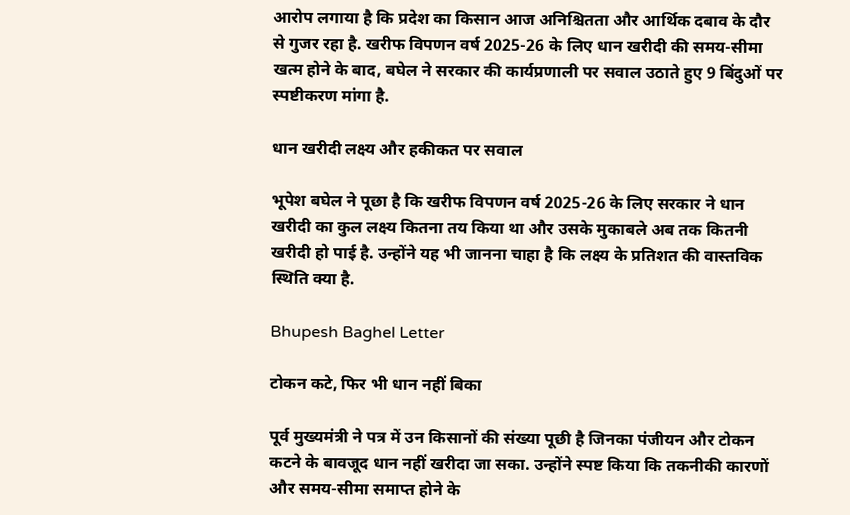आरोप लगाया है कि प्रदेश का किसान आज अनिश्चितता और आर्थिक दबाव के दौर से गुजर रहा है. खरीफ विपणन वर्ष 2025-26 के लिए धान खरीदी की समय-सीमा खत्म होने के बाद, बघेल ने सरकार की कार्यप्रणाली पर सवाल उठाते हुए 9 बिंदुओं पर स्पष्टीकरण मांगा है.

धान खरीदी लक्ष्य और हकीकत पर सवाल

भूपेश बघेल ने पूछा है कि खरीफ विपणन वर्ष 2025-26 के लिए सरकार ने धान खरीदी का कुल लक्ष्य कितना तय किया था और उसके मुकाबले अब तक कितनी खरीदी हो पाई है. उन्होंने यह भी जानना चाहा है कि लक्ष्य के प्रतिशत की वास्तविक स्थिति क्या है.

Bhupesh Baghel Letter

टोकन कटे, फिर भी धान नहीं बिका

पूर्व मुख्यमंत्री ने पत्र में उन किसानों की संख्या पूछी है जिनका पंजीयन और टोकन कटने के बावजूद धान नहीं खरीदा जा सका. उन्होंने स्पष्ट किया कि तकनीकी कारणों और समय-सीमा समाप्त होने के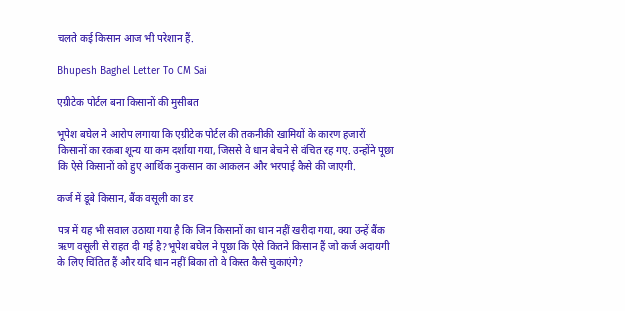चलते कई किसान आज भी परेशान हैं.

Bhupesh Baghel Letter To CM Sai

एग्रीटेक पोर्टल बना किसानों की मुसीबत

भूपेश बघेल ने आरोप लगाया कि एग्रीटेक पोर्टल की तकनीकी खामियों के कारण हजारों किसानों का रकबा शून्य या कम दर्शाया गया, जिससे वे धान बेचने से वंचित रह गए. उन्होंने पूछा कि ऐसे किसानों को हुए आर्थिक नुकसान का आकलन और भरपाई कैसे की जाएगी.

कर्ज में डूबे किसान, बैंक वसूली का डर

पत्र में यह भी सवाल उठाया गया है कि जिन किसानों का धान नहीं खरीदा गया, क्या उन्हें बैंक ऋण वसूली से राहत दी गई है?भूपेश बघेल ने पूछा कि ऐसे कितने किसान हैं जो कर्ज अदायगी के लिए चिंतित हैं और यदि धान नहीं बिका तो वे किस्त कैसे चुकाएंगे?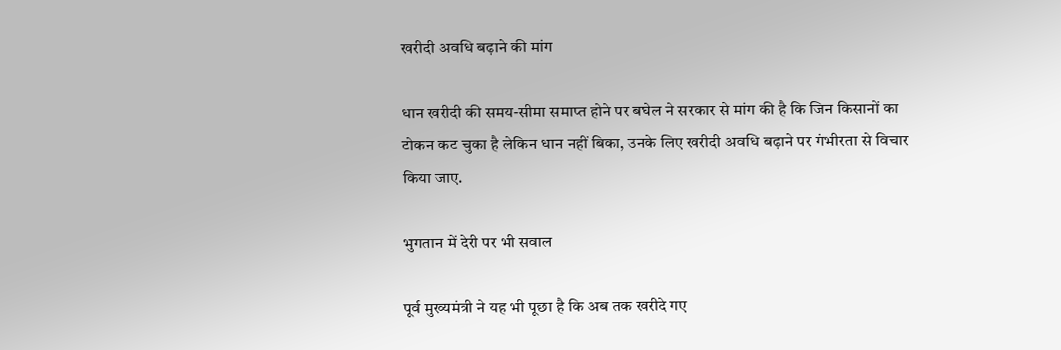खरीदी अवधि बढ़ाने की मांग

धान खरीदी की समय-सीमा समाप्त होने पर बघेल ने सरकार से मांग की है कि जिन किसानों का टोकन कट चुका है लेकिन धान नहीं बिका, उनके लिए खरीदी अवधि बढ़ाने पर गंभीरता से विचार किया जाए.

भुगतान में देरी पर भी सवाल

पूर्व मुख्यमंत्री ने यह भी पूछा है कि अब तक खरीदे गए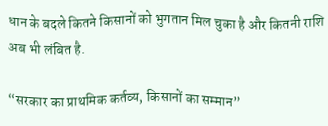धान के बदले कितने किसानों को भुगतान मिल चुका है और कितनी राशि अब भी लंबित है.

“सरकार का प्राथमिक कर्तव्य, किसानों का सम्मान”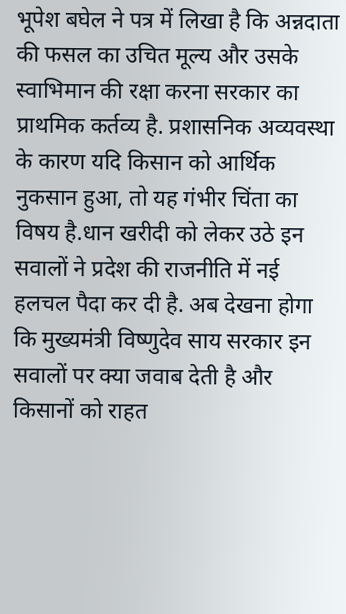भूपेश बघेल ने पत्र में लिखा है कि अन्नदाता की फसल का उचित मूल्य और उसके स्वाभिमान की रक्षा करना सरकार का प्राथमिक कर्तव्य है. प्रशासनिक अव्यवस्था के कारण यदि किसान को आर्थिक नुकसान हुआ, तो यह गंभीर चिंता का विषय है.धान खरीदी को लेकर उठे इन सवालों ने प्रदेश की राजनीति में नई हलचल पैदा कर दी है. अब देखना होगा कि मुख्यमंत्री विष्णुदेव साय सरकार इन सवालों पर क्या जवाब देती है और किसानों को राहत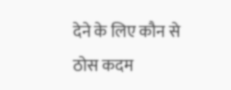देने के लिए कौन से ठोस कदम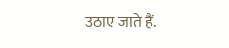उठाए जाते हैं.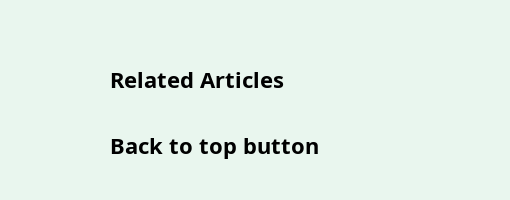Related Articles

Back to top button